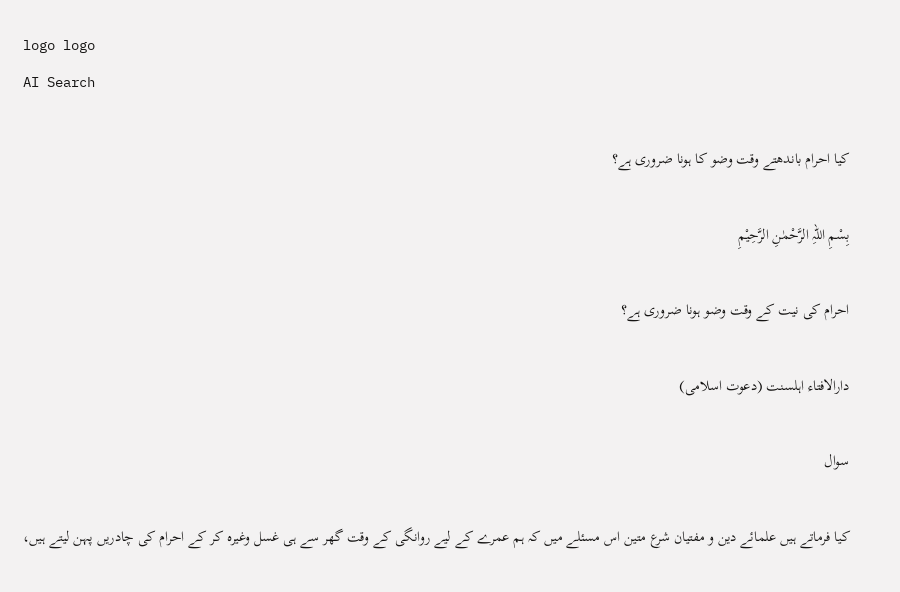logo logo
AI Search

کیا احرام باندھتے وقت وضو کا ہونا ضروری ہے؟

بِسْمِ اللہِ الرَّحْمٰنِ الرَّحِيْمِ

احرام کی نیت کے وقت وضو ہونا ضروری ہے؟

دارالافتاء اہلسنت (دعوت اسلامی)

سوال

کیا فرماتے ہیں علمائے دین و مفتیان شرع متین اس مسئلے میں کہ ہم عمرے کے لیے روانگی کے وقت گھر سے ہی غسل وغیرہ کر کے احرام کی چادریں پہن لیتے ہیں،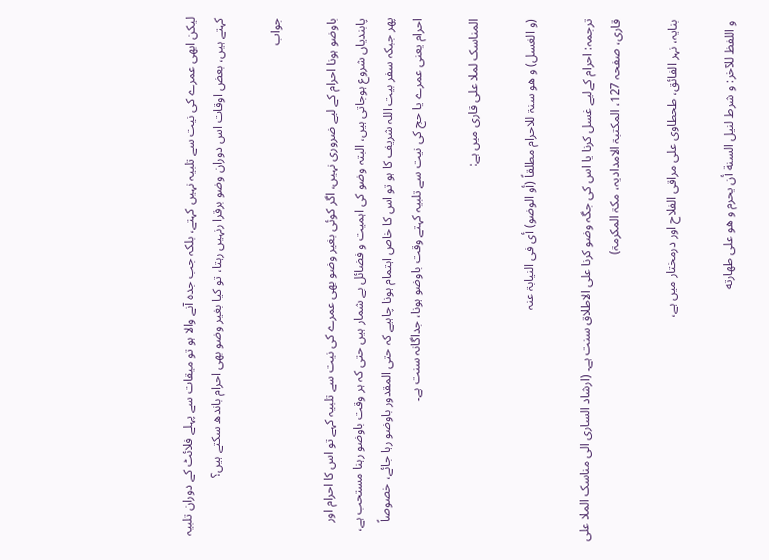لیکن ابھی عمرے کی نیت سے تلبیہ نہیں کہتے، بلکہ جب جدہ آنے والا ہو تو میقات سے پہلے فلائٹ کے دوران تلبیہ کہتے ہیں، بعض اوقات اس دوران وضو برقرا رنہیں رہتا، تو کیا بغیر وضو بھی احرام باندھ سکتے ہیں؟

جواب

باوضو ہونا احرام کے لیے ضروری نہیں، اگر کوئی بغیر وضو بھی عمرے کی نیت سے تلبیہ کہے تو اس کا احرام اور پابندیاں شروع ہوجاتی ہیں، البتہ وضو کی اہمیت و فضائل بے شمار ہیں حتی کہ ہر وقت باوضو رہنا مستحب ہے، پھر جبکہ سفر بیت اللہ شریف کا ہو تو اس کا خاص اہتمام ہونا چاہیے کہ حتی المقدور باوضو رہا جائے، خصوصاً احرام یعنی عمرے یا حج کی نیت سے تلبیہ کہتے وقت باوضو ہونا، جداگانہ سنت ہے۔

المناسک لملا علی قاری میں ہے:

(و الغسل) و ھو سنۃ للاحرام مطلقاً (أو الوضو) أی فی النیابۃ عنہ

ترجمہ: احرام کےلیے غسل کرنا یا اس کی جگہ وضو کرنا علی الاطلاق سنت ہے۔ (ارشاد الساری الی مناسک الملا علی قاری، صفحہ 127، المکتبۃ الامدادیہ، مکۃ المکرمۃ)

بنایہ، نہر الفائق، طحطاوی علی مراقی الفلاح اور درمختار میں ہے،

و اللفظ للآخر: و شرط لنيل السنة أن يحرم و هو على طهارته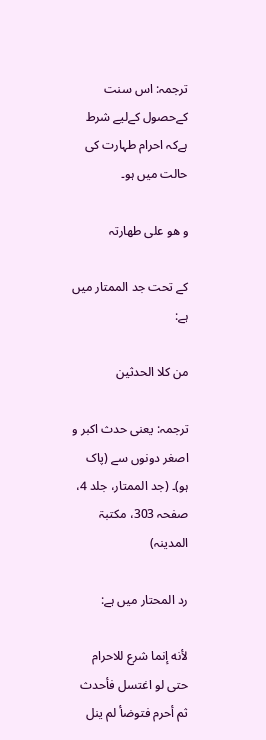ترجمہ: اس سنت کےحصول کےلیے شرط ہےکہ احرام طہارت کی حالت میں ہو۔

و ھو علی طھارتہ

کے تحت جد الممتار میں ہے:

من کلا الحدثین

ترجمہ: یعنی حدث اکبر و اصغر دونوں سے (پاک ہو)۔ (جد الممتار، جلد 4، صفحہ 303، مکتبۃ المدینہ)

رد المحتار میں ہے:

لأنه إنما شرع للاحرام حتى لو اغتسل فأحدث ثم أحرم فتوضأ لم ينل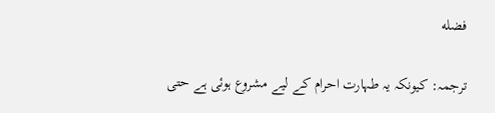فضله

ترجمہ: کیونکہ یہ طہارت احرام کے لیے مشروع ہوئی ہے حتی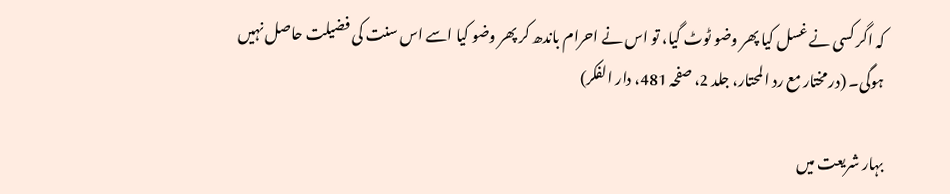کہ اگر کسی نے غسل کیا پھر وضو ٹوٹ گیا، تو اس نے احرام باندھ کر پھر وضو کیا اسے اس سنت کی فضیلت حاصل نہیں ہوگی۔ (در مختار مع رد المحتار، جلد 2، صفحہ 481، دار الفکر)

بہار شریعت میں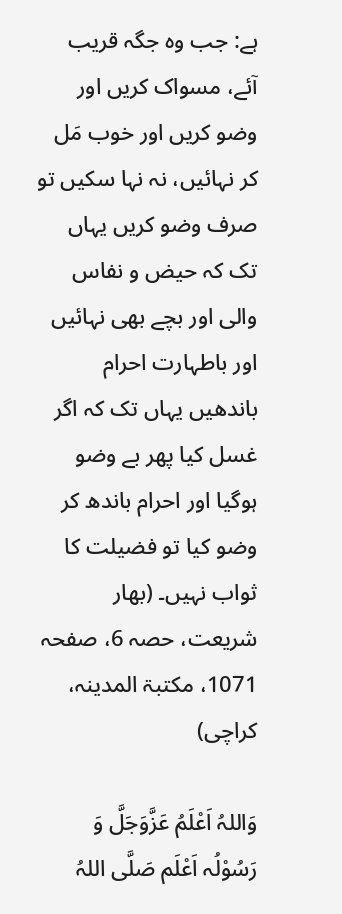ہے: جب وہ جگہ قریب آئے، مسواک کریں اور وضو کریں اور خوب مَل کر نہائیں، نہ نہا سکیں تو صرف وضو کریں یہاں تک کہ حیض و نفاس والی اور بچے بھی نہائیں اور باطہارت احرام باندھیں یہاں تک کہ اگر غسل کیا پھر بے وضو ہوگیا اور احرام باندھ کر وضو کیا تو فضیلت کا ثواب نہیں۔ (بھار شریعت، حصہ 6، صفحہ 1071، مکتبۃ المدینہ، کراچی)

وَاللہُ اَعْلَمُ عَزَّوَجَلَّ وَ رَسُوْلُہ اَعْلَم صَلَّی اللہُ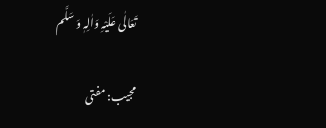تَعَالٰی عَلَیْہِ وَاٰلِہٖ وَ سَلَّم

مجیب: مفتی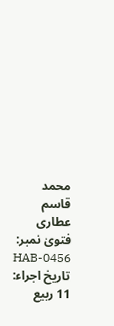محمد قاسم عطاری
فتویٰ نمبر: HAB-0456
تاریخ اجراء: 11 ربیع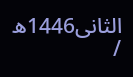الثانی1446ھ /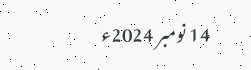14 نومبر 2024ء